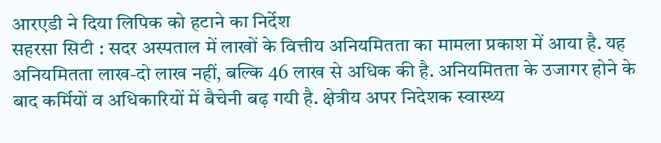आरएडी ने दिया लिपिक को हटाने का निर्देश
सहरसा सिटी : सदर अस्पताल में लाखों के वित्तीय अनियमितता का मामला प्रकाश में आया है. यह अनियमितता लाख-दो लाख नहीं, बल्कि 46 लाख से अधिक की है. अनियमितता के उजागर होने के बाद कर्मियों व अधिकारियों में बैचेनी बढ़ गयी है. क्षेत्रीय अपर निदेशक स्वास्थ्य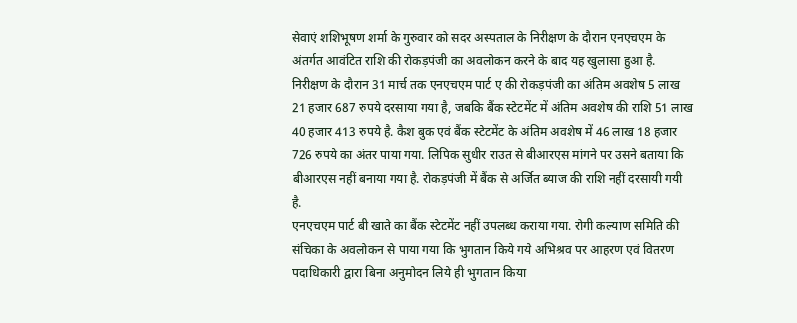सेवाएं शशिभूषण शर्मा के गुरुवार को सदर अस्पताल के निरीक्षण के दौरान एनएचएम के अंतर्गत आवंटित राशि की रोकड़पंजी का अवलोकन करने के बाद यह खुलासा हुआ है.
निरीक्षण के दौरान 31 मार्च तक एनएचएम पार्ट ए की रोकड़पंजी का अंतिम अवशेष 5 लाख 21 हजार 687 रुपये दरसाया गया है, जबकि बैंक स्टेटमेंट में अंतिम अवशेष की राशि 51 लाख 40 हजार 413 रुपये है. कैश बुक एवं बैंक स्टेटमेंट के अंतिम अवशेष में 46 लाख 18 हजार 726 रुपये का अंतर पाया गया. लिपिक सुधीर राउत से बीआरएस मांगने पर उसने बताया कि बीआरएस नहीं बनाया गया है. रोकड़पंजी में बैंक से अर्जित ब्याज की राशि नहीं दरसायी गयी है.
एनएचएम पार्ट बी खाते का बैंक स्टेटमेंट नहीं उपलब्ध कराया गया. रोगी कल्याण समिति की संचिका के अवलोकन से पाया गया कि भुगतान किये गये अभिश्रव पर आहरण एवं वितरण पदाधिकारी द्वारा बिना अनुमोदन लिये ही भुगतान किया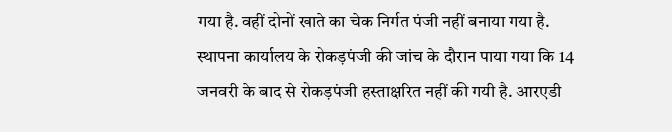गया है. वहीं दोनों खाते का चेक निर्गत पंजी नहीं बनाया गया है.
स्थापना कार्यालय के रोकड़पंजी की जांच के दौरान पाया गया कि 14 जनवरी के बाद से रोकड़पंजी हस्ताक्षरित नहीं की गयी है. आरएडी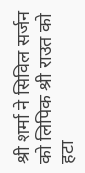श्री शर्मा ने सिविल सर्जन को लिपिक श्री राउत को हटा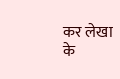कर लेखा के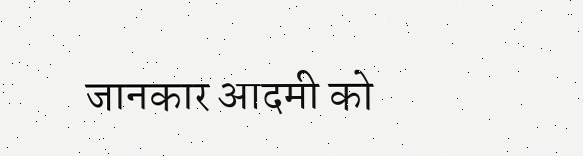जानकार आदमी को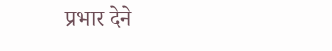प्रभार देने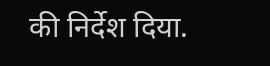की निर्देश दिया.